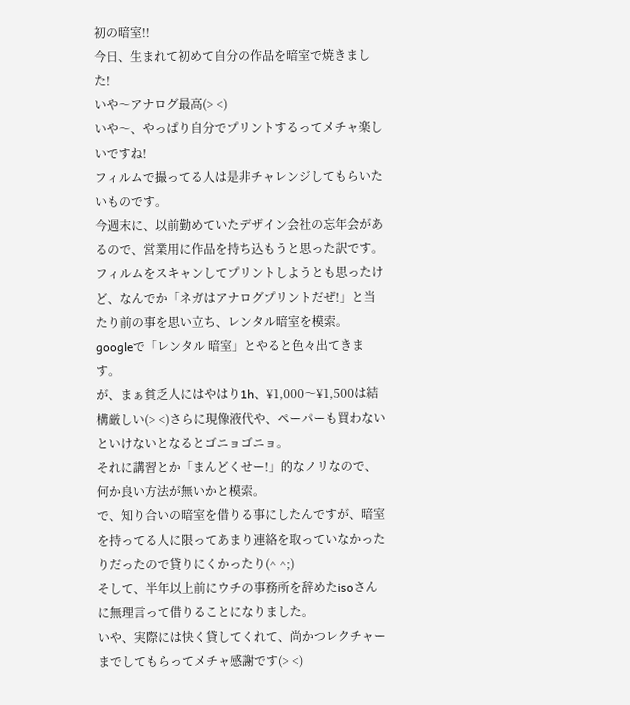初の暗室!!
今日、生まれて初めて自分の作品を暗室で焼きました!
いや〜アナログ最高(> <)
いや〜、やっぱり自分でプリントするってメチャ楽しいですね!
フィルムで撮ってる人は是非チャレンジしてもらいたいものです。
今週末に、以前勤めていたデザイン会社の忘年会があるので、営業用に作品を持ち込もうと思った訳です。
フィルムをスキャンしてプリントしようとも思ったけど、なんでか「ネガはアナログプリントだぜ!」と当たり前の事を思い立ち、レンタル暗室を模索。
googleで「レンタル 暗室」とやると色々出てきます。
が、まぁ貧乏人にはやはり1h、¥1,000〜¥1,500は結構厳しい(> <)さらに現像液代や、ペーパーも買わないといけないとなるとゴニョゴニョ。
それに講習とか「まんどくせー!」的なノリなので、何か良い方法が無いかと模索。
で、知り合いの暗室を借りる事にしたんですが、暗室を持ってる人に限ってあまり連絡を取っていなかったりだったので貸りにくかったり(^ ^;)
そして、半年以上前にウチの事務所を辞めたisoさんに無理言って借りることになりました。
いや、実際には快く貸してくれて、尚かつレクチャーまでしてもらってメチャ感謝です(> <)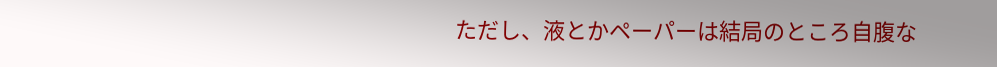ただし、液とかペーパーは結局のところ自腹な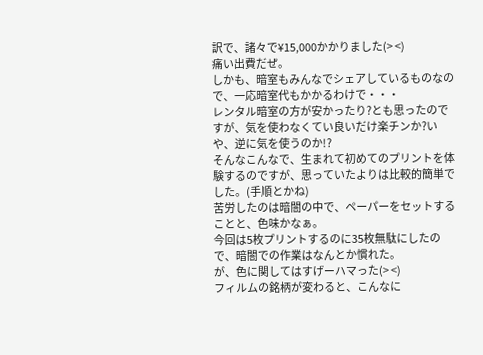訳で、諸々で¥15,000かかりました(> <)
痛い出費だぜ。
しかも、暗室もみんなでシェアしているものなので、一応暗室代もかかるわけで・・・
レンタル暗室の方が安かったり?とも思ったのですが、気を使わなくてい良いだけ楽チンか?いや、逆に気を使うのか!?
そんなこんなで、生まれて初めてのプリントを体験するのですが、思っていたよりは比較的簡単でした。(手順とかね)
苦労したのは暗闇の中で、ペーパーをセットすることと、色味かなぁ。
今回は5枚プリントするのに35枚無駄にしたので、暗闇での作業はなんとか慣れた。
が、色に関してはすげーハマった(> <)
フィルムの銘柄が変わると、こんなに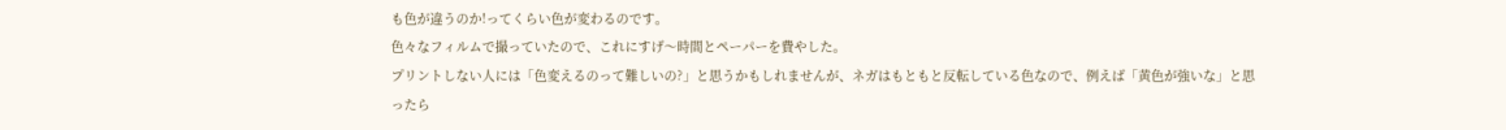も色が違うのか!ってくらい色が変わるのです。
色々なフィルムで撮っていたので、これにすげ〜時間とペーパーを費やした。
プリントしない人には「色変えるのって難しいの?」と思うかもしれませんが、ネガはもともと反転している色なので、例えば「黄色が強いな」と思ったら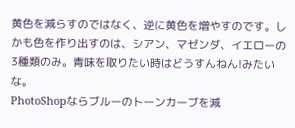黄色を減らすのではなく、逆に黄色を増やすのです。しかも色を作り出すのは、シアン、マゼンダ、イエローの3種類のみ。青味を取りたい時はどうすんねん!みたいな。
PhotoShopならブルーのトーンカーブを減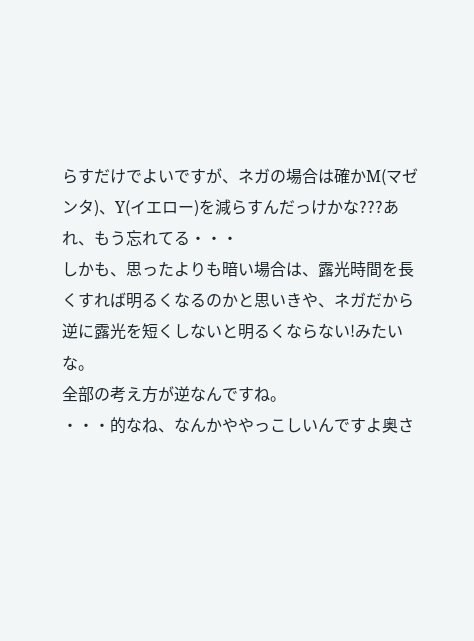らすだけでよいですが、ネガの場合は確かM(マゼンタ)、Y(イエロー)を減らすんだっけかな???あれ、もう忘れてる・・・
しかも、思ったよりも暗い場合は、露光時間を長くすれば明るくなるのかと思いきや、ネガだから逆に露光を短くしないと明るくならない!みたいな。
全部の考え方が逆なんですね。
・・・的なね、なんかややっこしいんですよ奥さ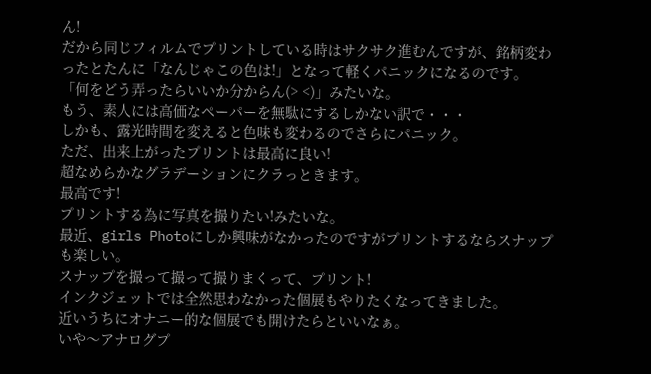ん!
だから同じフィルムでプリントしている時はサクサク進むんですが、銘柄変わったとたんに「なんじゃこの色は!」となって軽くパニックになるのです。
「何をどう弄ったらいいか分からん(> <)」みたいな。
もう、素人には高価なペーパーを無駄にするしかない訳で・・・
しかも、露光時間を変えると色味も変わるのでさらにパニック。
ただ、出来上がったプリントは最高に良い!
超なめらかなグラデーションにクラっときます。
最高です!
プリントする為に写真を撮りたい!みたいな。
最近、girls Photoにしか興味がなかったのですがプリントするならスナップも楽しい。
スナップを撮って撮って撮りまくって、プリント!
インクジェットでは全然思わなかった個展もやりたくなってきました。
近いうちにオナニー的な個展でも開けたらといいなぁ。
いや〜アナログプ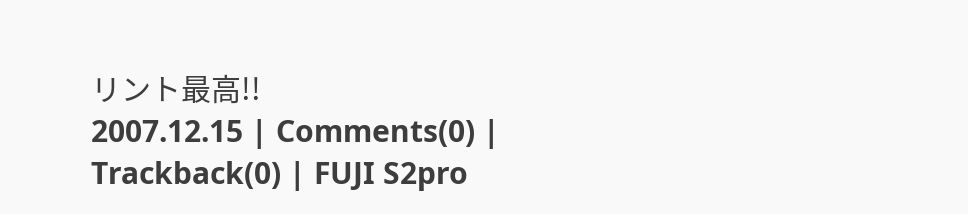リント最高!!
2007.12.15 | Comments(0) | Trackback(0) | FUJI S2pro